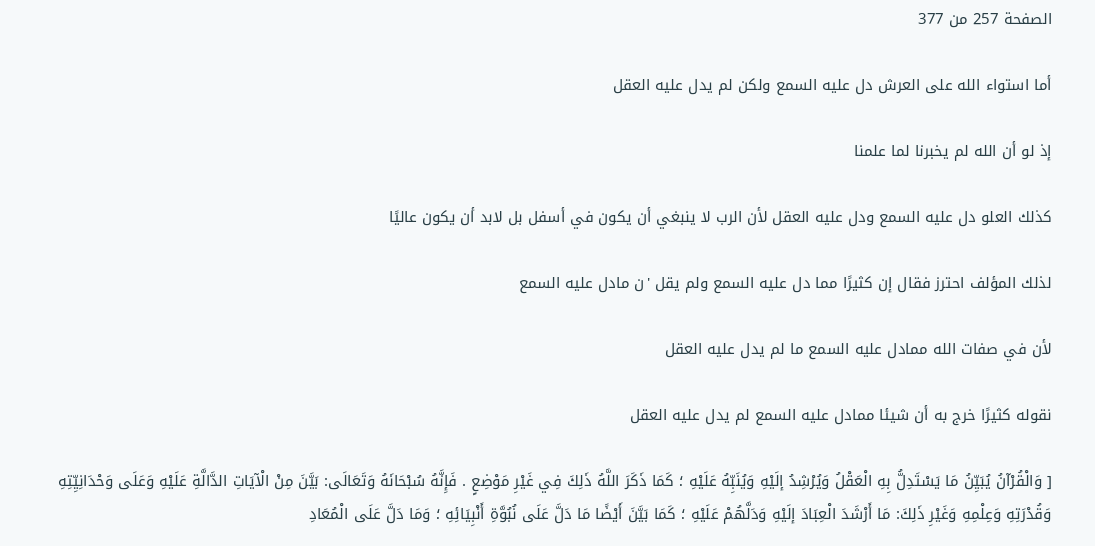الصفحة 257 من 377

أما استواء الله على العرش دل عليه السمع ولكن لم يدل عليه العقل

إذ لو أن الله لم يخبرنا لما علمنا

كذلك العلو دل عليه السمع ودل عليه العقل لأن الرب لا ينبغي أن يكون في أسفل بل لابد أن يكون عاليًا

لذلك المؤلف احترز فقال إن كثيرًا مما دل عليه السمع ولم يقل 'ن مادل عليه السمع

لأن في صفات الله ممادل عليه السمع ما لم يدل عليه العقل

نقوله كثيرًا خرج به أن شيئا ممادل عليه السمع لم يدل عليه العقل

[ وَالْقُرْآنُ يُبَيِّنُ مَا يَسْتَدِلُّ بِهِ الْعَقْلُ وَيُرْشِدُ إلَيْهِ وَيُنَبِّهُ عَلَيْهِ ؛ كَمَا ذَكَرَ اللَّهُ ذَلِكَ فِي غَيْرِ مَوْضِعٍ . فَإِنَّهُ سُبْحَانَهُ وَتَعَالَى: بَيَّنَ مِنْ الْآيَاتِ الدَّالَّةِ عَلَيْهِ وَعَلَى وَحْدَانِيِّتِهِ وَقُدْرَتِهِ وَعِلْمِهِ وَغَيْرِ ذَلِكَ: مَا أَرْشَدَ الْعِبَادَ إلَيْهِ وَدَلَّهُمْ عَلَيْهِ ؛ كَمَا بَيَّنَ أَيْضًا مَا دَلَّ عَلَى نُبُوَّةِ أَنْبِيَائِهِ ؛ وَمَا دَلَّ عَلَى الْمُعَادِ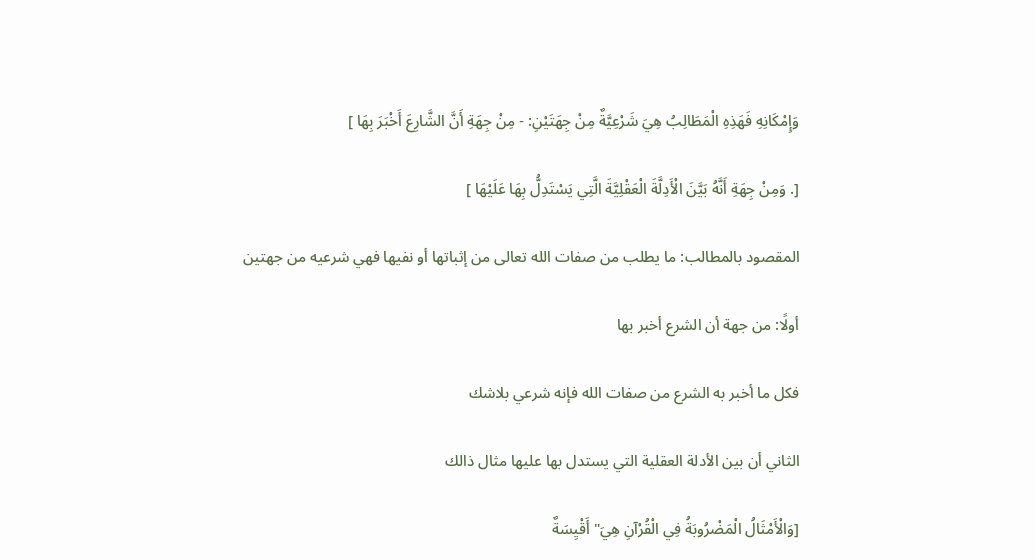وَإِمْكَانِهِ فَهَذِهِ الْمَطَالِبُ هِيَ شَرْعِيَّةٌ مِنْ جِهَتَيْنِ: - مِنْ جِهَةِ أَنَّ الشَّارِعَ أَخْبَرَ بِهَا ]

[. وَمِنْ جِهَةِ أَنَّهُ بَيَّنَ الْأَدِلَّةَ الْعَقْلِيَّةَ الَّتِي يَسْتَدِلُّ بِهَا عَلَيْهَا ]

المقصود بالمطالب: ما يطلب من صفات الله تعالى من إثباتها أو نفيها فهي شرعيه من جهتين

أولًا: من جهة أن الشرع أخبر بها

فكل ما أخبر به الشرع من صفات الله فإنه شرعي بلاشك

الثاني أن بين الأدلة العقلية التي يستدل بها عليها مثال ذالك

[وَالْأَمْثَالُ الْمَضْرُوبَةُ فِي الْقُرْآنِ هِيَ"أَقْيِسَةٌ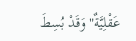عَقْلِيَّةٌ"وَقَدْ بُسِطَ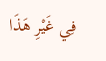فِي غَيْرِ هَذَا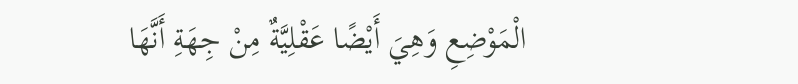الْمَوْضِعِ وَهِيَ أَيْضًا عَقْلِيَّةٌ مِنْ جِهَةِ أَنَّهَا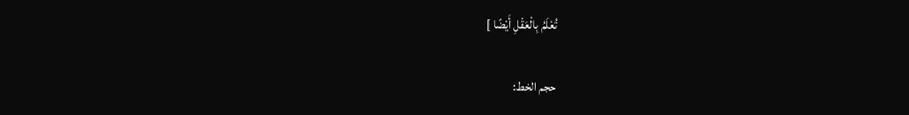تُعْلَمُ بِالْعَقْلِ أَيْضًا ]

حجم الخط: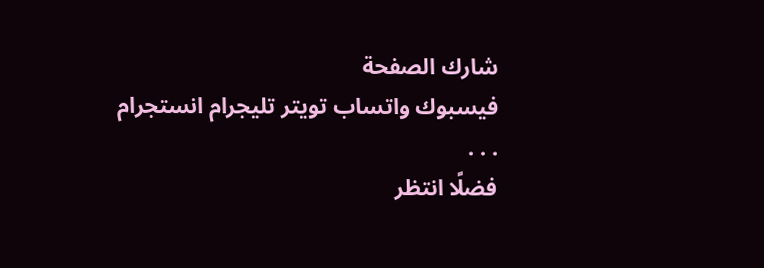شارك الصفحة
فيسبوك واتساب تويتر تليجرام انستجرام
. . .
فضلًا انتظر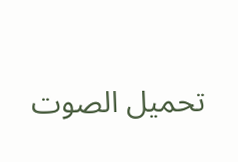تحميل الصوت